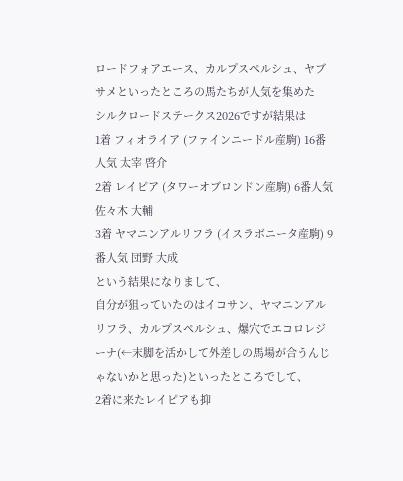ロードフォアエース、カルプスペルシュ、ヤブサメといったところの馬たちが人気を集めた
シルクロードステークス2026ですが結果は
1着 フィオライア (ファインニードル産駒) 16番人気 太宰 啓介
2着 レイピア (タワーオブロンドン産駒) 6番人気 佐々木 大輔
3着 ヤマニンアルリフラ (イスラボニータ産駒) 9番人気 団野 大成
という結果になりまして、
自分が狙っていたのはイコサン、ヤマニンアルリフラ、カルプスペルシュ、爆穴でエコロレジーナ(←末脚を活かして外差しの馬場が合うんじゃないかと思った)といったところでして、
2着に来たレイピアも抑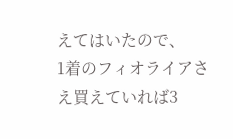えてはいたので、
1着のフィオライアさえ買えていれば3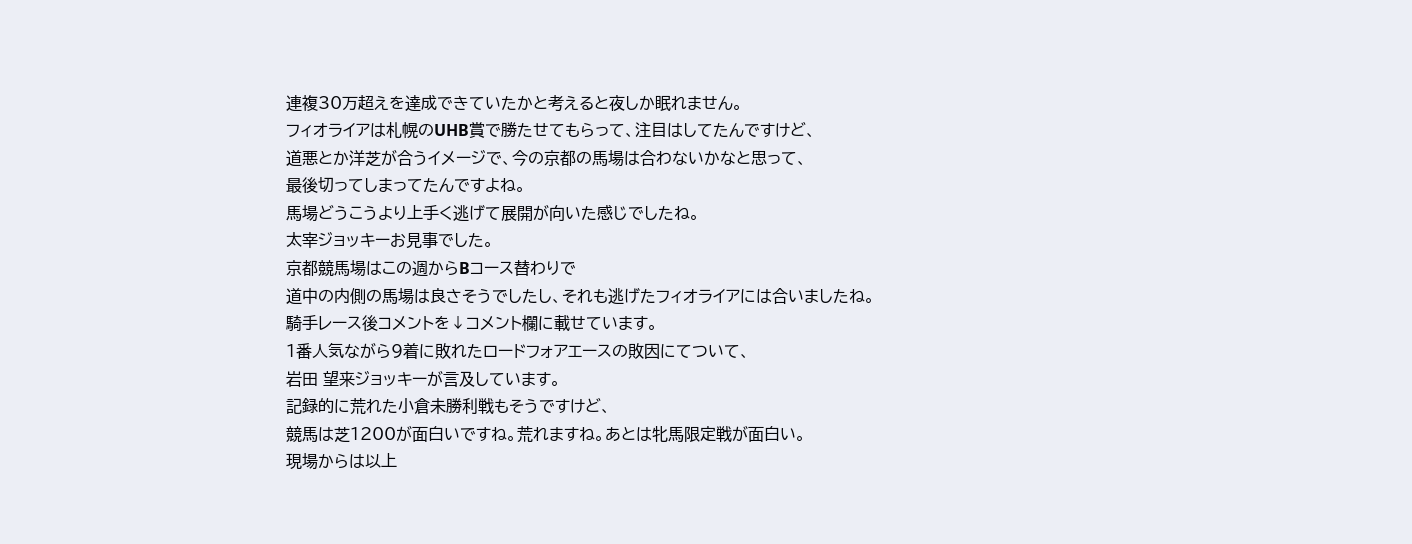連複30万超えを達成できていたかと考えると夜しか眠れません。
フィオライアは札幌のUHB賞で勝たせてもらって、注目はしてたんですけど、
道悪とか洋芝が合うイメージで、今の京都の馬場は合わないかなと思って、
最後切ってしまってたんですよね。
馬場どうこうより上手く逃げて展開が向いた感じでしたね。
太宰ジョッキーお見事でした。
京都競馬場はこの週からBコース替わりで
道中の内側の馬場は良さそうでしたし、それも逃げたフィオライアには合いましたね。
騎手レース後コメントを↓コメント欄に載せています。
1番人気ながら9着に敗れたロードフォアエースの敗因にてついて、
岩田 望来ジョッキーが言及しています。
記録的に荒れた小倉未勝利戦もそうですけど、
競馬は芝1200が面白いですね。荒れますね。あとは牝馬限定戦が面白い。
現場からは以上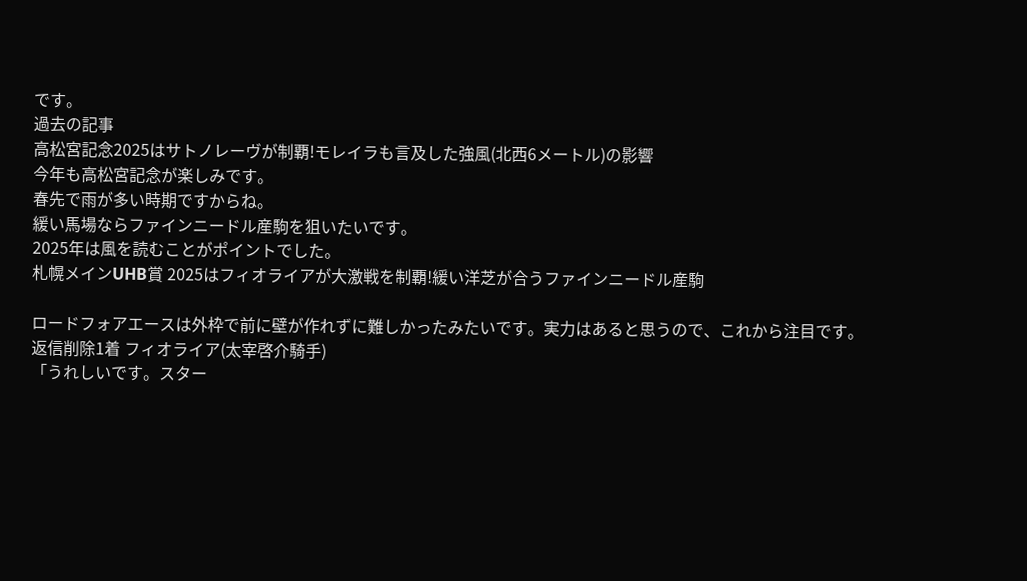です。
過去の記事
高松宮記念2025はサトノレーヴが制覇!モレイラも言及した強風(北西6メートル)の影響
今年も高松宮記念が楽しみです。
春先で雨が多い時期ですからね。
緩い馬場ならファインニードル産駒を狙いたいです。
2025年は風を読むことがポイントでした。
札幌メインUHB賞 2025はフィオライアが大激戦を制覇!緩い洋芝が合うファインニードル産駒

ロードフォアエースは外枠で前に壁が作れずに難しかったみたいです。実力はあると思うので、これから注目です。
返信削除1着 フィオライア(太宰啓介騎手)
「うれしいです。スター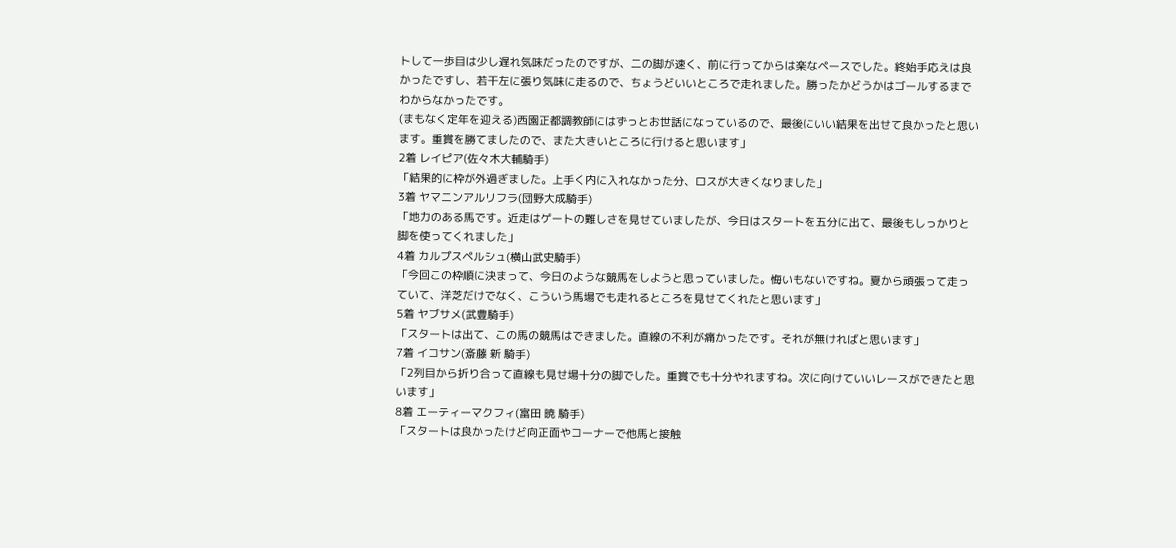トして一歩目は少し遅れ気味だったのですが、二の脚が速く、前に行ってからは楽なペースでした。終始手応えは良かったですし、若干左に張り気味に走るので、ちょうどいいところで走れました。勝ったかどうかはゴールするまでわからなかったです。
(まもなく定年を迎える)西園正都調教師にはずっとお世話になっているので、最後にいい結果を出せて良かったと思います。重賞を勝てましたので、また大きいところに行けると思います」
2着 レイピア(佐々木大輔騎手)
「結果的に枠が外過ぎました。上手く内に入れなかった分、ロスが大きくなりました」
3着 ヤマニンアルリフラ(団野大成騎手)
「地力のある馬です。近走はゲートの難しさを見せていましたが、今日はスタートを五分に出て、最後もしっかりと脚を使ってくれました」
4着 カルプスペルシュ(横山武史騎手)
「今回この枠順に決まって、今日のような競馬をしようと思っていました。悔いもないですね。夏から頑張って走っていて、洋芝だけでなく、こういう馬場でも走れるところを見せてくれたと思います」
5着 ヤブサメ(武豊騎手)
「スタートは出て、この馬の競馬はできました。直線の不利が痛かったです。それが無ければと思います」
7着 イコサン(斎藤 新 騎手)
「2列目から折り合って直線も見せ場十分の脚でした。重賞でも十分やれますね。次に向けていいレースができたと思います」
8着 エーティーマクフィ(富田 暁 騎手)
「スタートは良かったけど向正面やコーナーで他馬と接触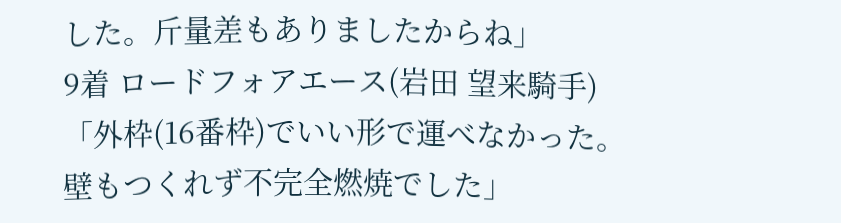した。斤量差もありましたからね」
9着 ロードフォアエース(岩田 望来騎手)
「外枠(16番枠)でいい形で運べなかった。壁もつくれず不完全燃焼でした」